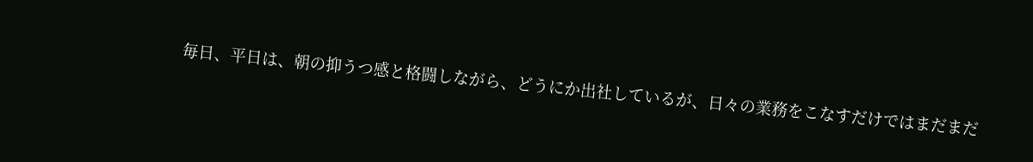毎日、平日は、朝の抑うつ感と格闘しながら、どうにか出社しているが、日々の業務をこなすだけではまだまだ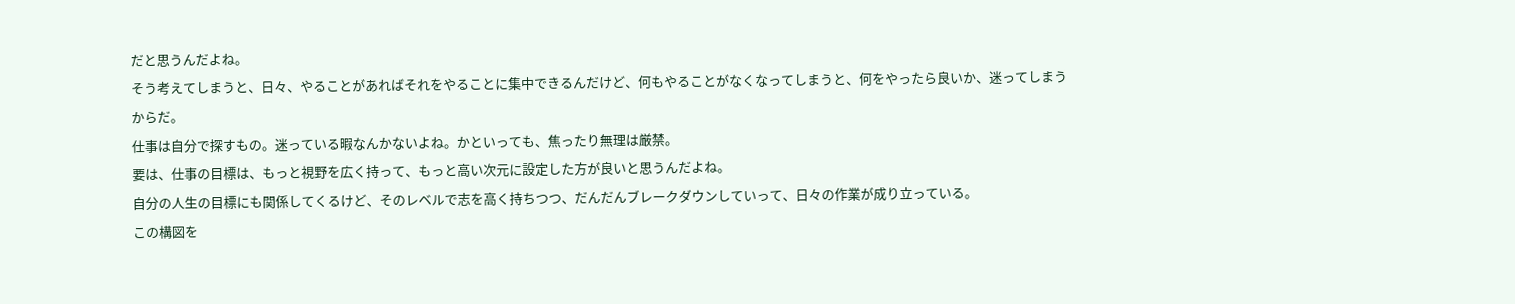だと思うんだよね。
そう考えてしまうと、日々、やることがあればそれをやることに集中できるんだけど、何もやることがなくなってしまうと、何をやったら良いか、迷ってしまうからだ。
仕事は自分で探すもの。迷っている暇なんかないよね。かといっても、焦ったり無理は厳禁。
要は、仕事の目標は、もっと視野を広く持って、もっと高い次元に設定した方が良いと思うんだよね。
自分の人生の目標にも関係してくるけど、そのレベルで志を高く持ちつつ、だんだんブレークダウンしていって、日々の作業が成り立っている。
この構図を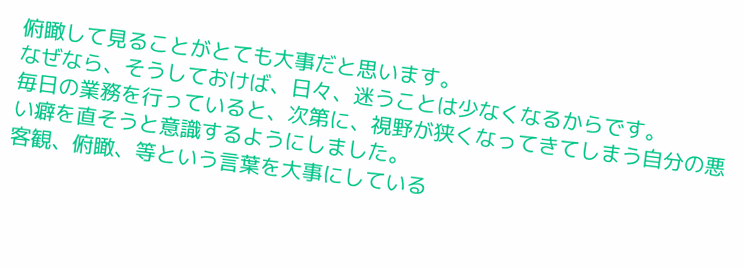俯瞰して見ることがとても大事だと思います。
なぜなら、そうしておけば、日々、迷うことは少なくなるからです。
毎日の業務を行っていると、次第に、視野が狭くなってきてしまう自分の悪い癖を直そうと意識するようにしました。
客観、俯瞰、等という言葉を大事にしている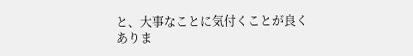と、大事なことに気付くことが良くありま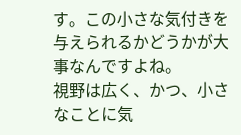す。この小さな気付きを与えられるかどうかが大事なんですよね。
視野は広く、かつ、小さなことに気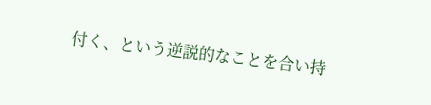付く、という逆説的なことを合い持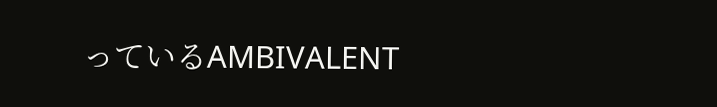っているAMBIVALENT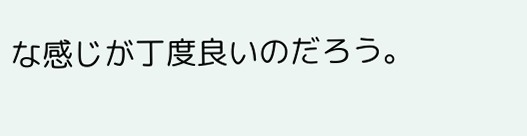な感じが丁度良いのだろう。